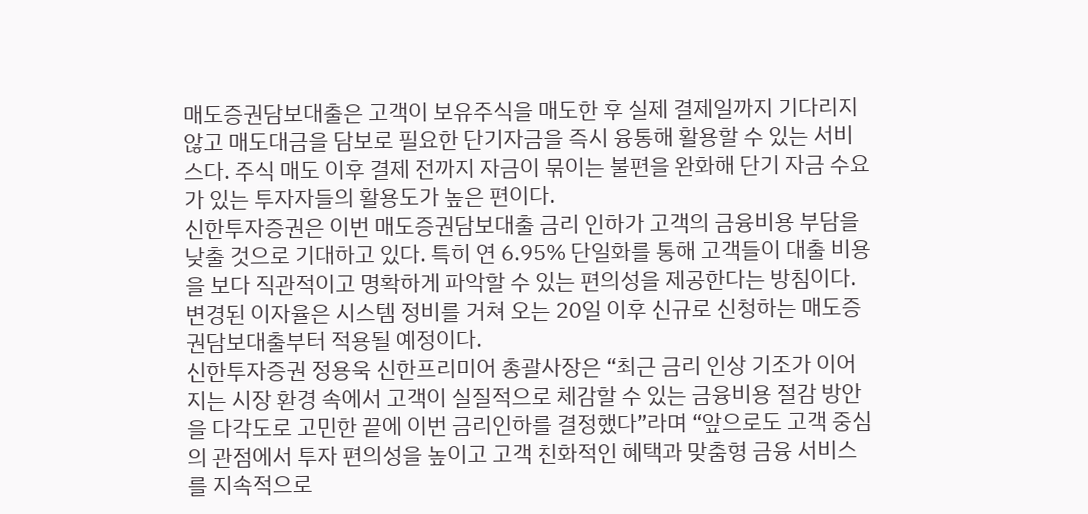매도증권담보대출은 고객이 보유주식을 매도한 후 실제 결제일까지 기다리지 않고 매도대금을 담보로 필요한 단기자금을 즉시 융통해 활용할 수 있는 서비스다. 주식 매도 이후 결제 전까지 자금이 묶이는 불편을 완화해 단기 자금 수요가 있는 투자자들의 활용도가 높은 편이다.
신한투자증권은 이번 매도증권담보대출 금리 인하가 고객의 금융비용 부담을 낮출 것으로 기대하고 있다. 특히 연 6.95% 단일화를 통해 고객들이 대출 비용을 보다 직관적이고 명확하게 파악할 수 있는 편의성을 제공한다는 방침이다.
변경된 이자율은 시스템 정비를 거쳐 오는 20일 이후 신규로 신청하는 매도증권담보대출부터 적용될 예정이다.
신한투자증권 정용욱 신한프리미어 총괄사장은 “최근 금리 인상 기조가 이어지는 시장 환경 속에서 고객이 실질적으로 체감할 수 있는 금융비용 절감 방안을 다각도로 고민한 끝에 이번 금리인하를 결정했다”라며 “앞으로도 고객 중심의 관점에서 투자 편의성을 높이고 고객 친화적인 혜택과 맞춤형 금융 서비스를 지속적으로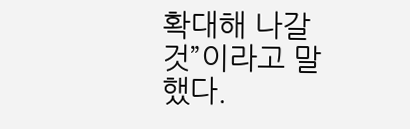확대해 나갈 것”이라고 말했다.